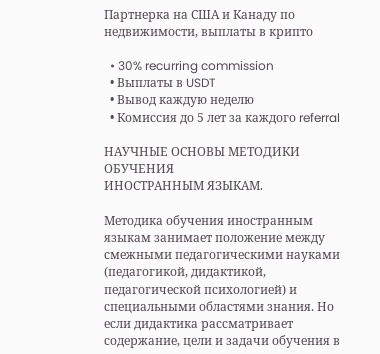Партнерка на США и Канаду по недвижимости, выплаты в крипто

  • 30% recurring commission
  • Выплаты в USDT
  • Вывод каждую неделю
  • Комиссия до 5 лет за каждого referral

НАУЧНЫЕ ОСНОВЫ МЕТОДИКИ ОБУЧЕНИЯ
ИНОСТРАННЫМ ЯЗЫКАМ.

Методика обучения иностранным языкам занимает положение между смежными педагогическими науками (педагогикой, дидактикой, педагогической психологией) и специальными областями знания. Но если дидактика рассматривает содержание, цели и задачи обучения в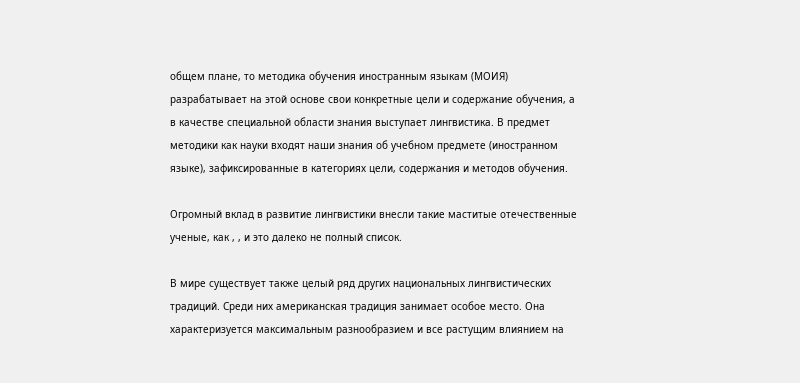общем плане, то методика обучения иностранным языкам (МОИЯ) разрабатывает на этой основе свои конкретные цели и содержание обучения, а в качестве специальной области знания выступает лингвистика. В предмет методики как науки входят наши знания об учебном предмете (иностранном языке), зафиксированные в категориях цели, содержания и методов обучения.

Огромный вклад в развитие лингвистики внесли такие маститые отечественные ученые, как , , и это далеко не полный список.

В мире существует также целый ряд других национальных лингвистических традиций. Среди них американская традиция занимает особое место. Она характеризуется максимальным разнообразием и все растущим влиянием на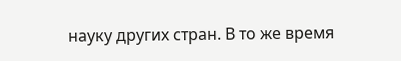науку других стран. В то же время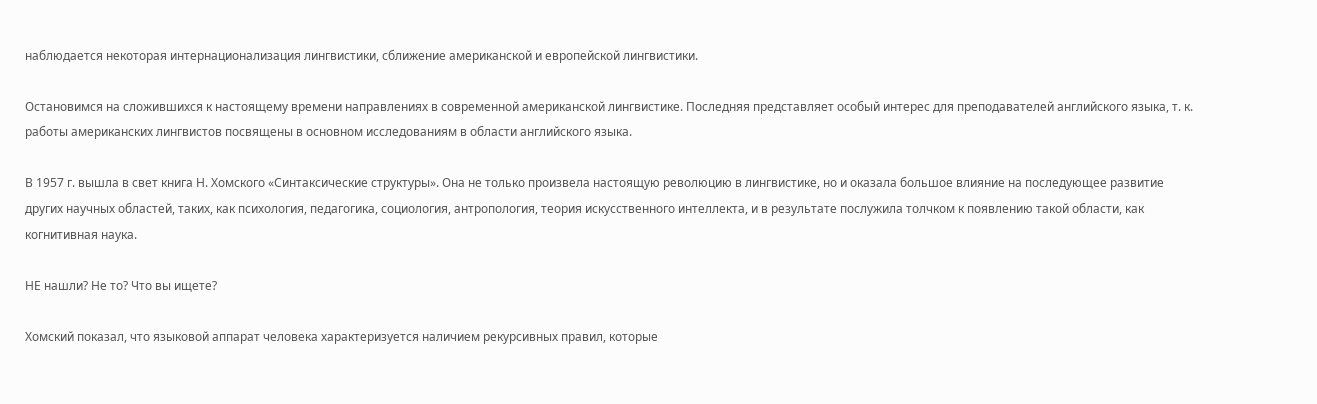наблюдается некоторая интернационализация лингвистики, сближение американской и европейской лингвистики.

Остановимся на сложившихся к настоящему времени направлениях в современной американской лингвистике. Последняя представляет особый интерес для преподавателей английского языка, т. к. работы американских лингвистов посвящены в основном исследованиям в области английского языка.

В 1957 г. вышла в свет книга Н. Хомского «Синтаксические структуры». Она не только произвела настоящую революцию в лингвистике, но и оказала большое влияние на последующее развитие других научных областей, таких, как психология, педагогика, социология, антропология, теория искусственного интеллекта, и в результате послужила толчком к появлению такой области, как когнитивная наука.

НЕ нашли? Не то? Что вы ищете?

Хомский показал, что языковой аппарат человека характеризуется наличием рекурсивных правил, которые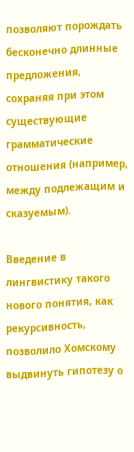позволяют порождать бесконечно длинные предложения, сохраняя при этом существующие грамматические отношения (например, между подлежащим и сказуемым).

Введение в лингвистику такого нового понятия, как рекурсивность, позволило Хомскому выдвинуть гипотезу о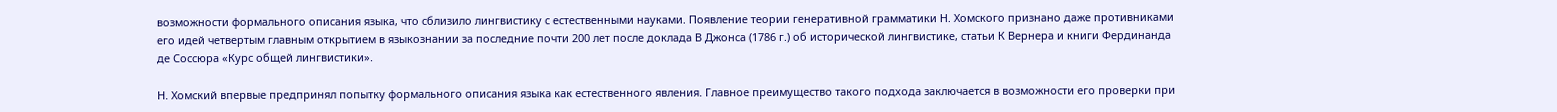возможности формального описания языка, что сблизило лингвистику с естественными науками. Появление теории генеративной грамматики Н. Хомского признано даже противниками его идей четвертым главным открытием в языкознании за последние почти 200 лет после доклада В Джонса (1786 г.) об исторической лингвистике, статьи К Вернера и книги Фердинанда де Соссюра «Курс общей лингвистики».

Н. Хомский впервые предпринял попытку формального описания языка как естественного явления. Главное преимущество такого подхода заключается в возможности его проверки при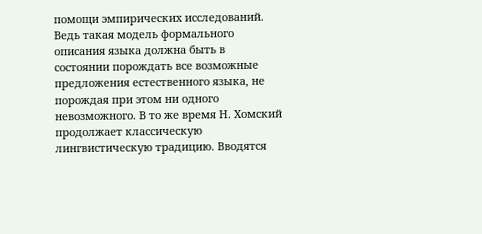помощи эмпирических исследований. Ведь такая модель формального описания языка должна быть в состоянии порождать все возможные предложения естественного языка, не порождая при этом ни одного невозможного. В то же время Н. Хомский продолжает классическую лингвистическую традицию. Вводятся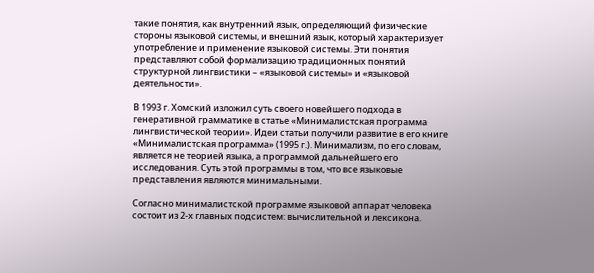такие понятия, как внутренний язык, определяющий физические стороны языковой системы, и внешний язык, который характеризует употребление и применение языковой системы. Эти понятия представляют собой формализацию традиционных понятий структурной лингвистики – «языковой системы» и «языковой деятельности».

В 1993 г. Хомский изложил суть своего новейшего подхода в генеративной грамматике в статье «Минималистская программа лингвистической теории». Идеи статьи получили развитие в его книге «Минималистская программа» (1995 г.). Минимализм, по его словам, является не теорией языка, а программой дальнейшего его исследования. Суть этой программы в том, что все языковые представления являются минимальными.

Согласно минималистской программе языковой аппарат человека состоит из 2-х главных подсистем: вычислительной и лексикона.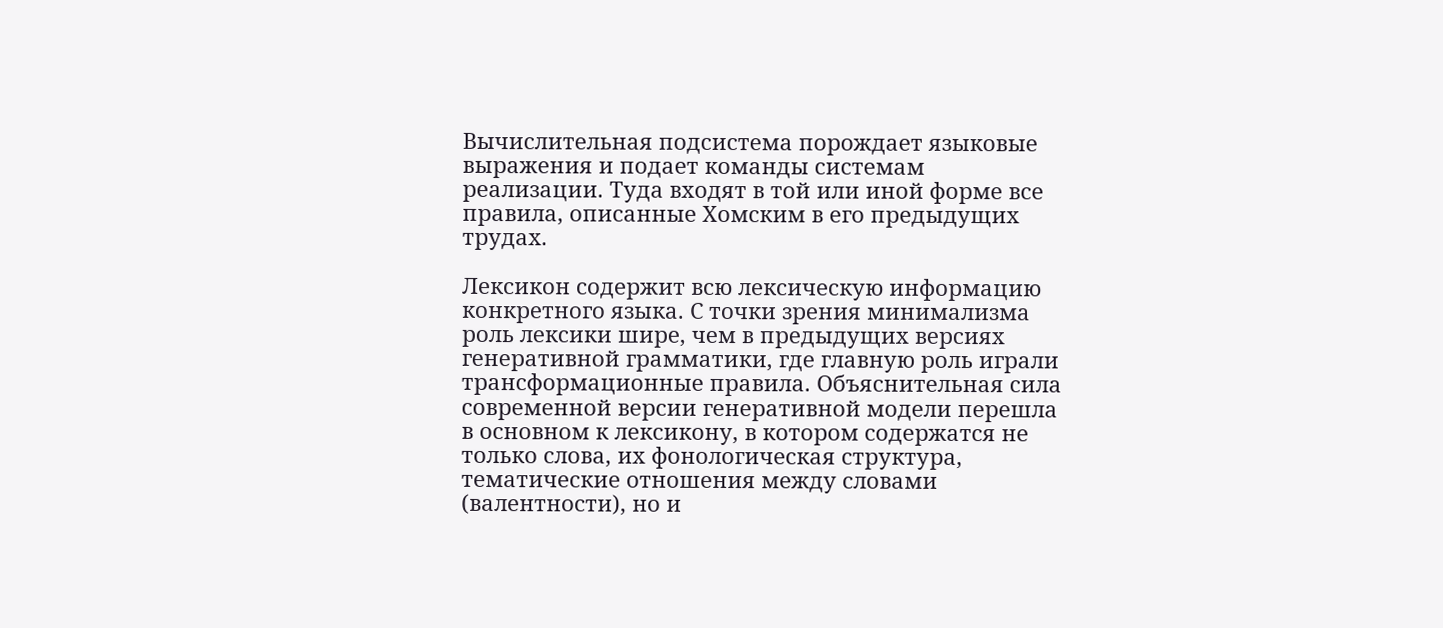Вычислительная подсистема порождает языковые выражения и подает команды системам реализации. Туда входят в той или иной форме все правила, описанные Хомским в его предыдущих трудах.

Лексикон содержит всю лексическую информацию конкретного языка. С точки зрения минимализма роль лексики шире, чем в предыдущих версиях генеративной грамматики, где главную роль играли трансформационные правила. Объяснительная сила современной версии генеративной модели перешла в основном к лексикону, в котором содержатся не только слова, их фонологическая структура, тематические отношения между словами (валентности), но и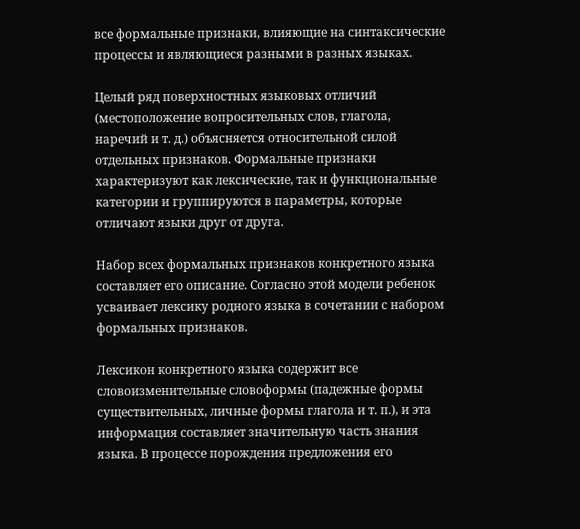все формальные признаки, влияющие на синтаксические процессы и являющиеся разными в разных языках.

Целый ряд поверхностных языковых отличий (местоположение вопросительных слов, глагола, наречий и т. д.) объясняется относительной силой отдельных признаков. Формальные признаки характеризуют как лексические, так и функциональные категории и группируются в параметры, которые отличают языки друг от друга.

Набор всех формальных признаков конкретного языка составляет его описание. Согласно этой модели ребенок усваивает лексику родного языка в сочетании с набором формальных признаков.

Лексикон конкретного языка содержит все словоизменительные словоформы (падежные формы существительных, личные формы глагола и т. п.), и эта информация составляет значительную часть знания языка. В процессе порождения предложения его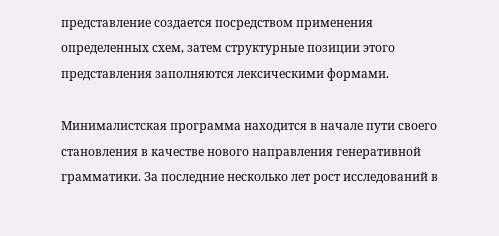представление создается посредством применения определенных схем, затем структурные позиции этого представления заполняются лексическими формами.

Минималистская программа находится в начале пути своего становления в качестве нового направления генеративной грамматики. За последние несколько лет рост исследований в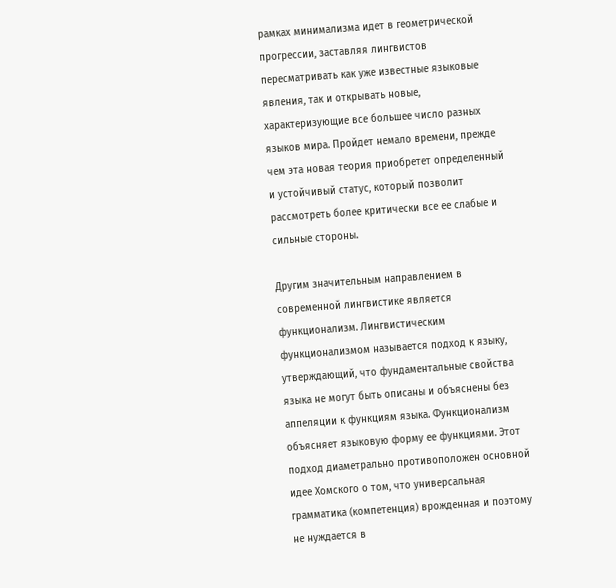рамках минимализма идет в геометрической прогрессии, заставляя лингвистов пересматривать как уже известные языковые явления, так и открывать новые, характеризующие все большее число разных языков мира. Пройдет немало времени, прежде чем эта новая теория приобретет определенный и устойчивый статус, который позволит рассмотреть более критически все ее слабые и сильные стороны.

Другим значительным направлением в современной лингвистике является функционализм. Лингвистическим функционализмом называется подход к языку, утверждающий, что фундаментальные свойства языка не могут быть описаны и объяснены без аппеляции к функциям языка. Функционализм объясняет языковую форму ее функциями. Этот подход диаметрально противоположен основной идее Хомского о том, что универсальная грамматика (компетенция) врожденная и поэтому не нуждается в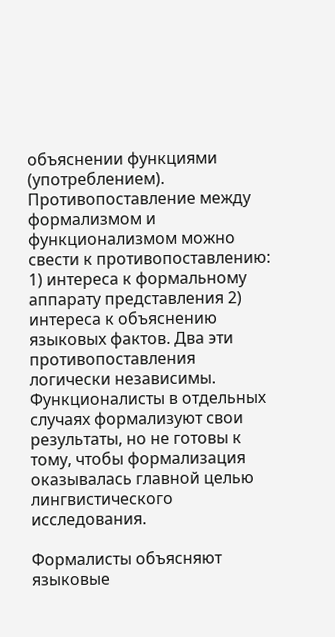объяснении функциями (употреблением). Противопоставление между формализмом и функционализмом можно свести к противопоставлению: 1) интереса к формальному аппарату представления 2) интереса к объяснению языковых фактов. Два эти противопоставления логически независимы. Функционалисты в отдельных случаях формализуют свои результаты, но не готовы к тому, чтобы формализация оказывалась главной целью лингвистического исследования.

Формалисты объясняют языковые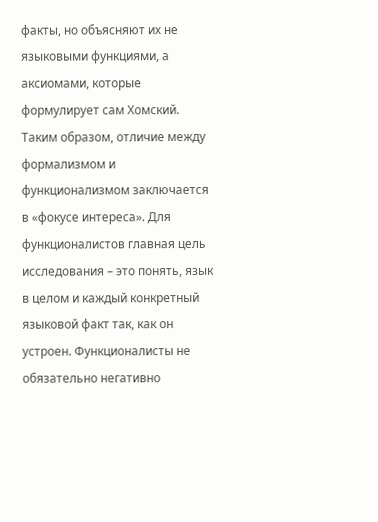факты, но объясняют их не языковыми функциями, а аксиомами, которые формулирует сам Хомский. Таким образом, отличие между формализмом и функционализмом заключается в «фокусе интереса». Для функционалистов главная цель исследования – это понять, язык в целом и каждый конкретный языковой факт так, как он устроен. Функционалисты не обязательно негативно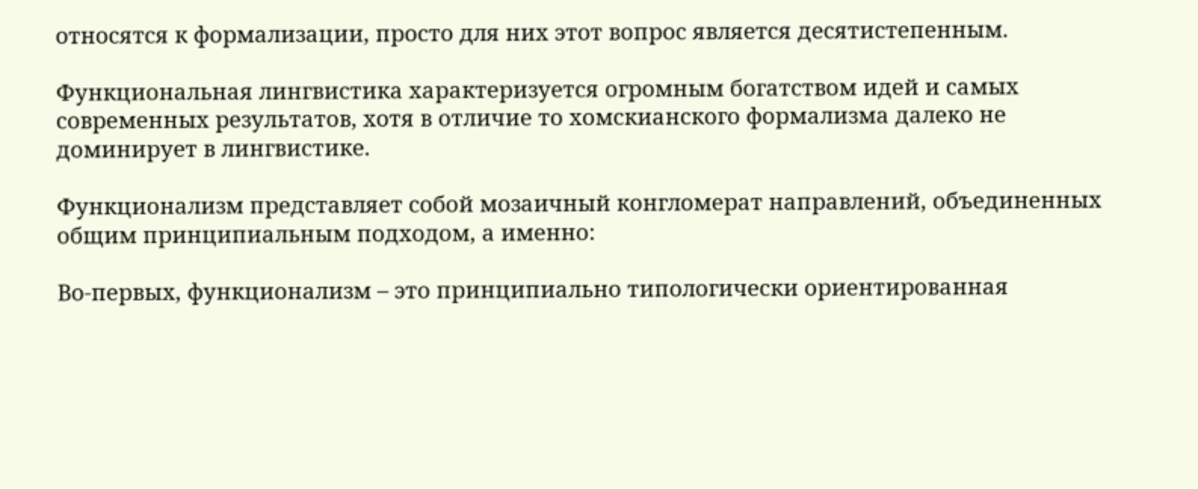относятся к формализации, просто для них этот вопрос является десятистепенным.

Функциональная лингвистика характеризуется огромным богатством идей и самых современных результатов, хотя в отличие то хомскианского формализма далеко не доминирует в лингвистике.

Функционализм представляет собой мозаичный конгломерат направлений, объединенных общим принципиальным подходом, а именно:

Во-первых, функционализм – это принципиально типологически ориентированная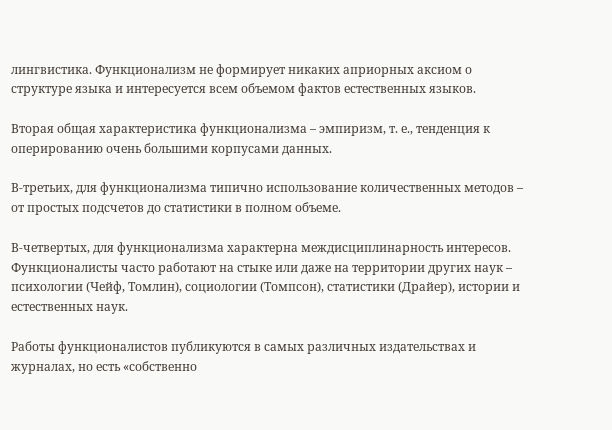лингвистика. Функционализм не формирует никаких априорных аксиом о структуре языка и интересуется всем объемом фактов естественных языков.

Вторая общая характеристика функционализма – эмпиризм, т. е., тенденция к оперированию очень большими корпусами данных.

В-третьих, для функционализма типично использование количественных методов – от простых подсчетов до статистики в полном объеме.

В-четвертых, для функционализма характерна междисциплинарность интересов. Функционалисты часто работают на стыке или даже на территории других наук – психологии (Чейф, Томлин), социологии (Томпсон), статистики (Драйер), истории и естественных наук.

Работы функционалистов публикуются в самых различных издательствах и журналах, но есть «собственно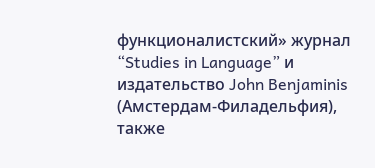функционалистский» журнал “Studies in Language” и издательство John Benjaminis (Амстердам-Филадельфия), также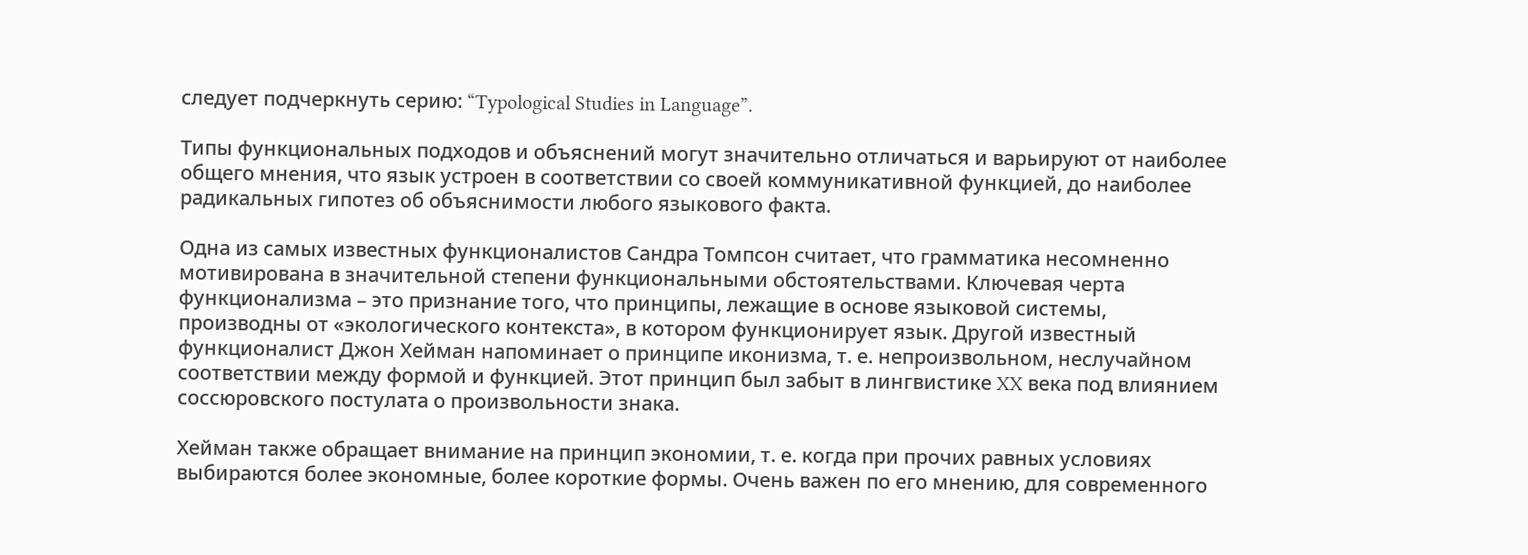следует подчеркнуть серию: “Typological Studies in Language”.

Типы функциональных подходов и объяснений могут значительно отличаться и варьируют от наиболее общего мнения, что язык устроен в соответствии со своей коммуникативной функцией, до наиболее радикальных гипотез об объяснимости любого языкового факта.

Одна из самых известных функционалистов Сандра Томпсон считает, что грамматика несомненно мотивирована в значительной степени функциональными обстоятельствами. Ключевая черта функционализма – это признание того, что принципы, лежащие в основе языковой системы, производны от «экологического контекста», в котором функционирует язык. Другой известный функционалист Джон Хейман напоминает о принципе иконизма, т. е. непроизвольном, неслучайном соответствии между формой и функцией. Этот принцип был забыт в лингвистике XX века под влиянием соссюровского постулата о произвольности знака.

Хейман также обращает внимание на принцип экономии, т. е. когда при прочих равных условиях выбираются более экономные, более короткие формы. Очень важен по его мнению, для современного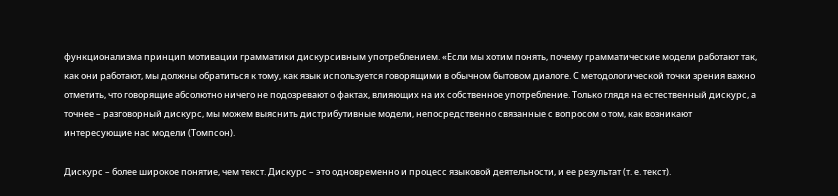функционализма принцип мотивации грамматики дискурсивным употреблением. «Если мы хотим понять, почему грамматические модели работают так, как они работают, мы должны обратиться к тому, как язык используется говорящими в обычном бытовом диалоге. С методологической точки зрения важно отметить, что говорящие абсолютно ничего не подозревают о фактах, влияющих на их собственное употребление. Только глядя на естественный дискурс, а точнее – разговорный дискурс, мы можем выяснить дистрибутивные модели, непосредственно связанные с вопросом о том, как возникают интересующие нас модели (Томпсон).

Дискурс – более широкое понятие, чем текст. Дискурс – это одновременно и процесс языковой деятельности, и ее результат (т. е. текст).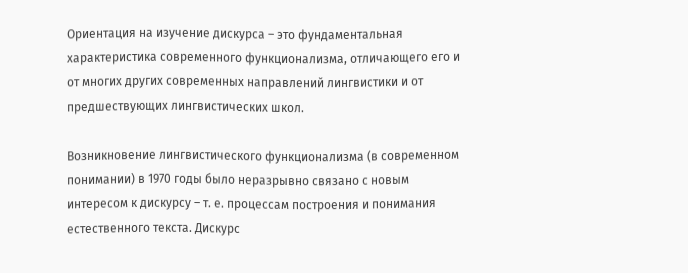Ориентация на изучение дискурса – это фундаментальная характеристика современного функционализма, отличающего его и от многих других современных направлений лингвистики и от предшествующих лингвистических школ.

Возникновение лингвистического функционализма (в современном понимании) в 1970 годы было неразрывно связано с новым интересом к дискурсу – т. е. процессам построения и понимания естественного текста. Дискурс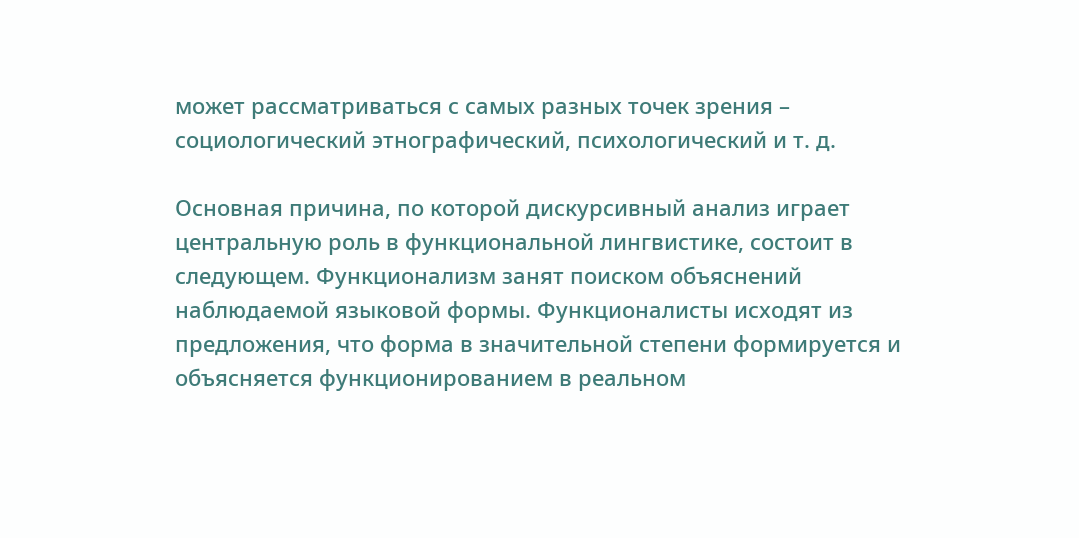может рассматриваться с самых разных точек зрения – социологический этнографический, психологический и т. д.

Основная причина, по которой дискурсивный анализ играет центральную роль в функциональной лингвистике, состоит в следующем. Функционализм занят поиском объяснений наблюдаемой языковой формы. Функционалисты исходят из предложения, что форма в значительной степени формируется и объясняется функционированием в реальном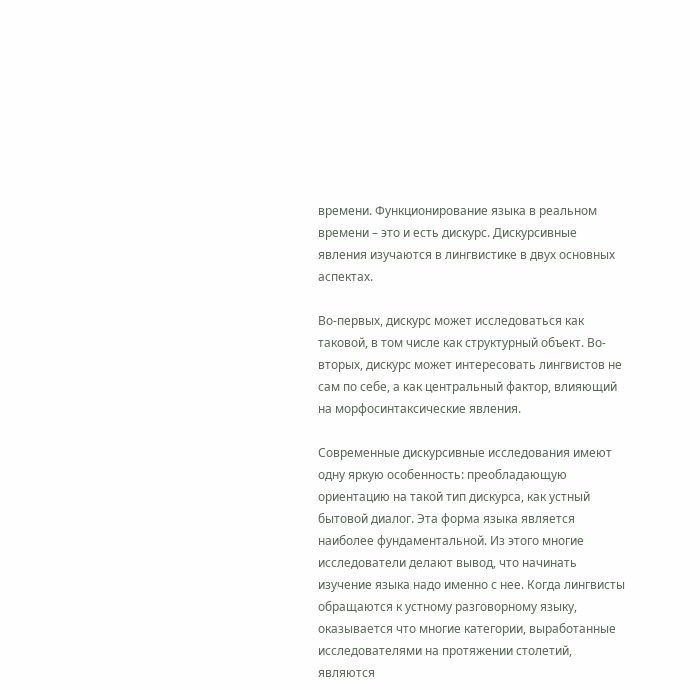времени. Функционирование языка в реальном времени – это и есть дискурс. Дискурсивные явления изучаются в лингвистике в двух основных аспектах.

Во-первых, дискурс может исследоваться как таковой, в том числе как структурный объект. Во-вторых, дискурс может интересовать лингвистов не сам по себе, а как центральный фактор, влияющий на морфосинтаксические явления.

Современные дискурсивные исследования имеют одну яркую особенность: преобладающую ориентацию на такой тип дискурса, как устный бытовой диалог. Эта форма языка является наиболее фундаментальной. Из этого многие исследователи делают вывод, что начинать изучение языка надо именно с нее. Когда лингвисты обращаются к устному разговорному языку, оказывается что многие категории, выработанные исследователями на протяжении столетий, являются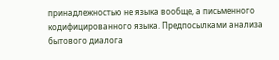принадлежностью не языка вообще, а письменного кодифицированного языка. Предпосылками анализа бытового диалога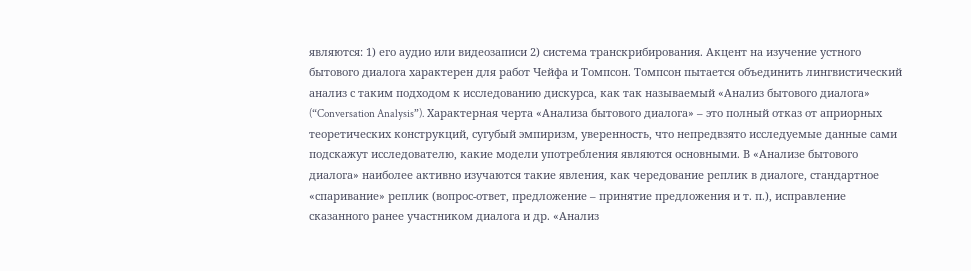являются: 1) его аудио или видеозаписи 2) система транскрибирования. Акцент на изучение устного бытового диалога характерен для работ Чейфа и Томпсон. Томпсон пытается объединить лингвистический анализ с таким подходом к исследованию дискурса, как так называемый «Анализ бытового диалога» (“Conversation Analysis”). Характерная черта «Анализа бытового диалога» – это полный отказ от априорных теоретических конструкций, сугубый эмпиризм, уверенность, что непредвзято исследуемые данные сами подскажут исследователю, какие модели употребления являются основными. В «Анализе бытового диалога» наиболее активно изучаются такие явления, как чередование реплик в диалоге, стандартное «спаривание» реплик (вопрос-ответ, предложение – принятие предложения и т. п.), исправление сказанного ранее участником диалога и др. «Анализ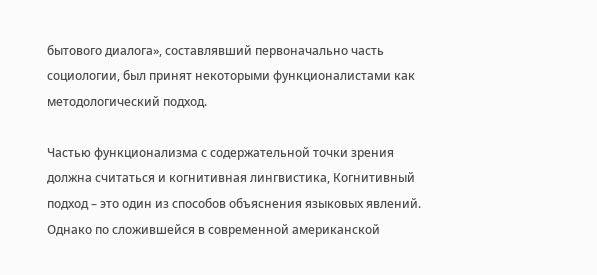бытового диалога», составлявший первоначально часть социологии, был принят некоторыми функционалистами как методологический подход.

Частью функционализма с содержательной точки зрения должна считаться и когнитивная лингвистика, Когнитивный подход – это один из способов объяснения языковых явлений. Однако по сложившейся в современной американской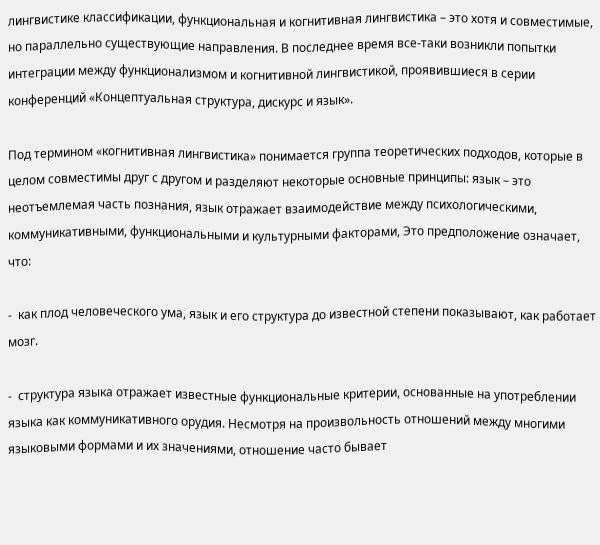лингвистике классификации, функциональная и когнитивная лингвистика – это хотя и совместимые, но параллельно существующие направления. В последнее время все-таки возникли попытки интеграции между функционализмом и когнитивной лингвистикой, проявившиеся в серии конференций «Концептуальная структура, дискурс и язык».

Под термином «когнитивная лингвистика» понимается группа теоретических подходов, которые в целом совместимы друг с другом и разделяют некоторые основные принципы: язык – это неотъемлемая часть познания, язык отражает взаимодействие между психологическими, коммуникативными, функциональными и культурными факторами, Это предположение означает, что:

-  как плод человеческого ума, язык и его структура до известной степени показывают, как работает мозг.

-  структура языка отражает известные функциональные критерии, основанные на употреблении языка как коммуникативного орудия. Несмотря на произвольность отношений между многими языковыми формами и их значениями, отношение часто бывает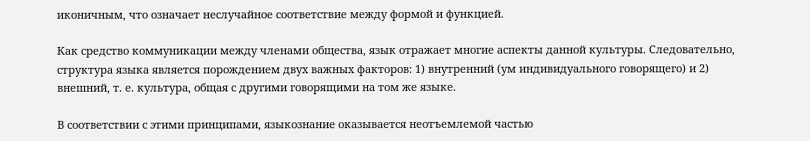иконичным, что означает неслучайное соответствие между формой и функцией.

Как средство коммуникации между членами общества, язык отражает многие аспекты данной культуры. Следовательно, структура языка является порождением двух важных факторов: 1) внутренний (ум индивидуального говорящего) и 2) внешний, т. е. культура, общая с другими говорящими на том же языке.

В соответствии с этими принципами, языкознание оказывается неотъемлемой частью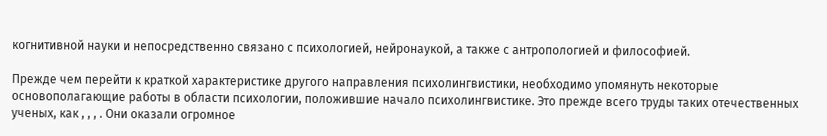когнитивной науки и непосредственно связано с психологией, нейронаукой, а также с антропологией и философией.

Прежде чем перейти к краткой характеристике другого направления психолингвистики, необходимо упомянуть некоторые основополагающие работы в области психологии, положившие начало психолингвистике. Это прежде всего труды таких отечественных ученых, как , , , . Они оказали огромное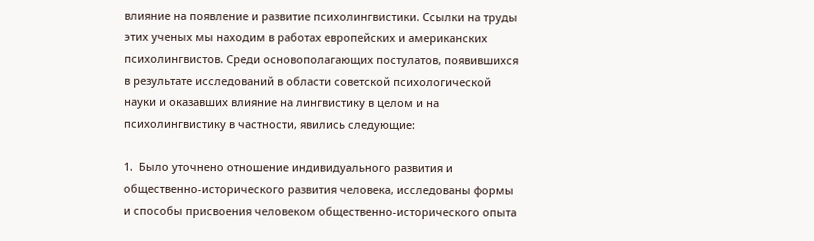влияние на появление и развитие психолингвистики. Ссылки на труды этих ученых мы находим в работах европейских и американских психолингвистов. Среди основополагающих постулатов, появившихся в результате исследований в области советской психологической науки и оказавших влияние на лингвистику в целом и на психолингвистику в частности, явились следующие:

1.  Было уточнено отношение индивидуального развития и общественно-исторического развития человека, исследованы формы и способы присвоения человеком общественно-исторического опыта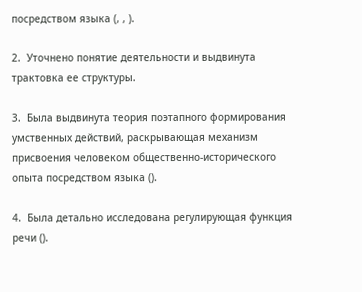посредством языка (, , ).

2.  Уточнено понятие деятельности и выдвинута трактовка ее структуры.

3.  Была выдвинута теория поэтапного формирования умственных действий, раскрывающая механизм присвоения человеком общественно-исторического опыта посредством языка ().

4.  Была детально исследована регулирующая функция речи ().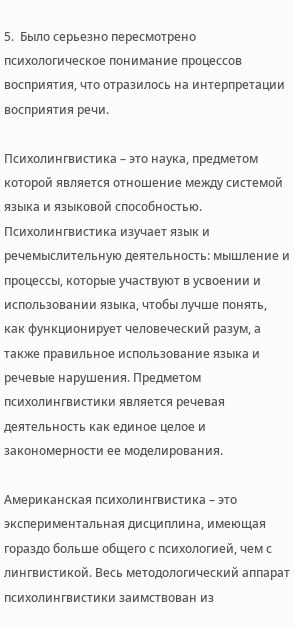5.  Было серьезно пересмотрено психологическое понимание процессов восприятия, что отразилось на интерпретации восприятия речи.

Психолингвистика – это наука, предметом которой является отношение между системой языка и языковой способностью. Психолингвистика изучает язык и речемыслительную деятельность: мышление и процессы, которые участвуют в усвоении и использовании языка, чтобы лучше понять, как функционирует человеческий разум, а также правильное использование языка и речевые нарушения. Предметом психолингвистики является речевая деятельность как единое целое и закономерности ее моделирования.

Американская психолингвистика – это экспериментальная дисциплина, имеющая гораздо больше общего с психологией, чем с лингвистикой. Весь методологический аппарат психолингвистики заимствован из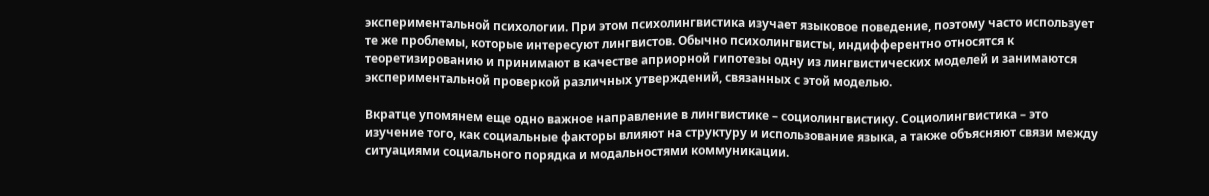экспериментальной психологии. При этом психолингвистика изучает языковое поведение, поэтому часто использует те же проблемы, которые интересуют лингвистов. Обычно психолингвисты, индифферентно относятся к теоретизированию и принимают в качестве априорной гипотезы одну из лингвистических моделей и занимаются экспериментальной проверкой различных утверждений, связанных с этой моделью.

Вкратце упомянем еще одно важное направление в лингвистике – социолингвистику. Социолингвистика – это изучение того, как социальные факторы влияют на структуру и использование языка, а также объясняют связи между ситуациями социального порядка и модальностями коммуникации.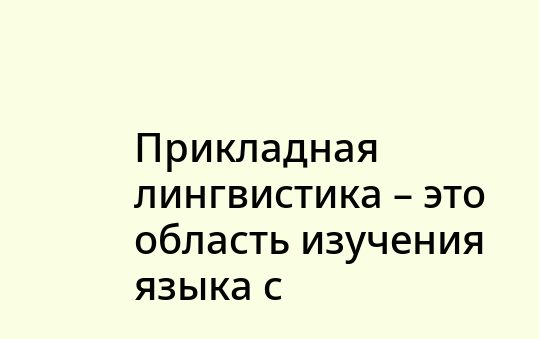Прикладная лингвистика – это область изучения языка с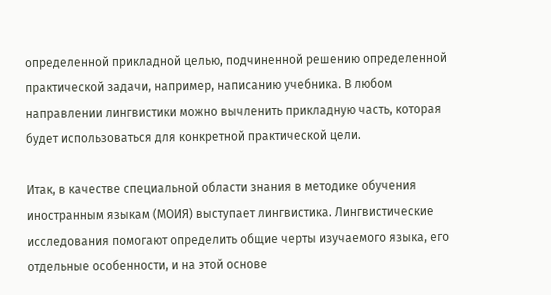определенной прикладной целью, подчиненной решению определенной практической задачи, например, написанию учебника. В любом направлении лингвистики можно вычленить прикладную часть, которая будет использоваться для конкретной практической цели.

Итак, в качестве специальной области знания в методике обучения иностранным языкам (МОИЯ) выступает лингвистика. Лингвистические исследования помогают определить общие черты изучаемого языка, его отдельные особенности, и на этой основе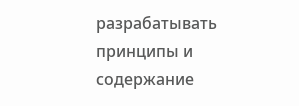разрабатывать принципы и содержание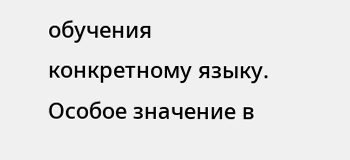обучения конкретному языку. Особое значение в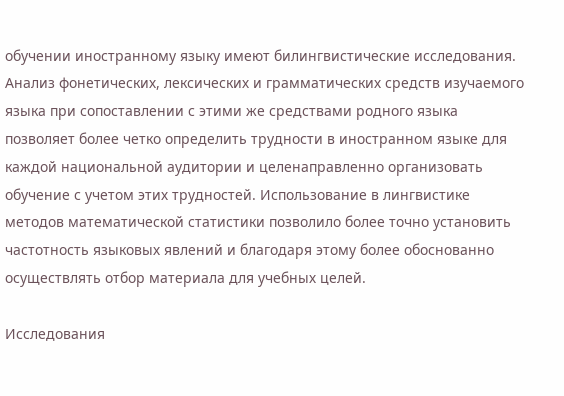обучении иностранному языку имеют билингвистические исследования. Анализ фонетических, лексических и грамматических средств изучаемого языка при сопоставлении с этими же средствами родного языка позволяет более четко определить трудности в иностранном языке для каждой национальной аудитории и целенаправленно организовать обучение с учетом этих трудностей. Использование в лингвистике методов математической статистики позволило более точно установить частотность языковых явлений и благодаря этому более обоснованно осуществлять отбор материала для учебных целей.

Исследования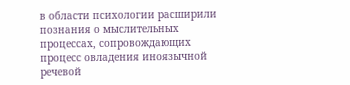в области психологии расширили познания о мыслительных процессах, сопровождающих процесс овладения иноязычной речевой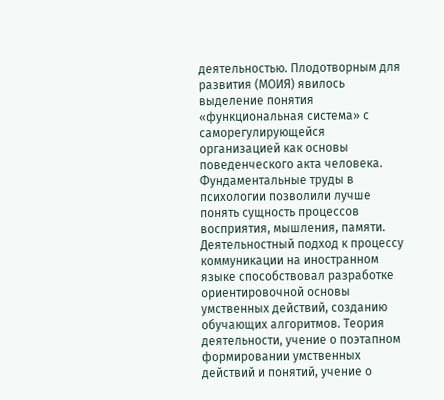деятельностью. Плодотворным для развития (МОИЯ) явилось выделение понятия «функциональная система» с саморегулирующейся организацией как основы поведенческого акта человека. Фундаментальные труды в психологии позволили лучше понять сущность процессов восприятия, мышления, памяти. Деятельностный подход к процессу коммуникации на иностранном языке способствовал разработке ориентировочной основы умственных действий, созданию обучающих алгоритмов. Теория деятельности, учение о поэтапном формировании умственных действий и понятий, учение о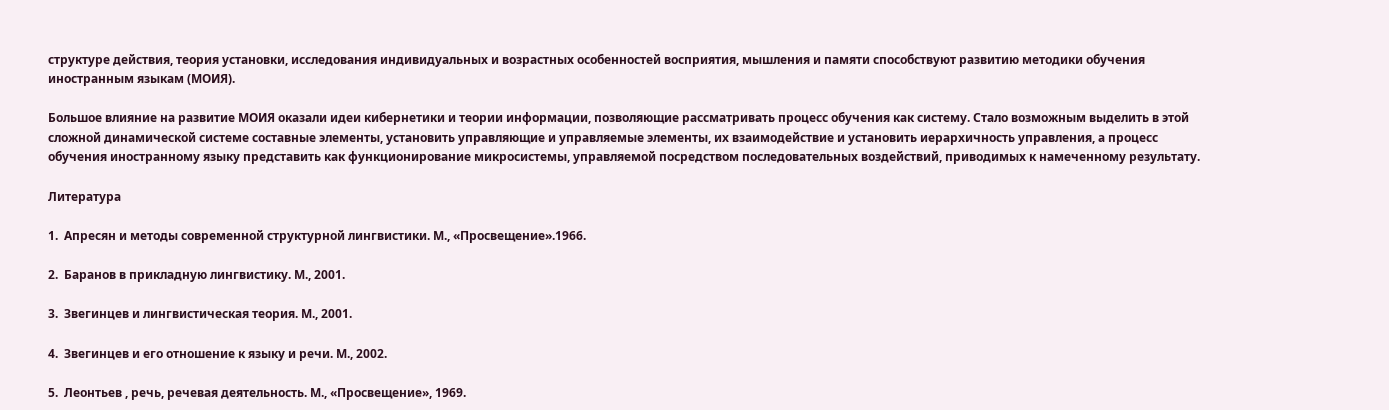структуре действия, теория установки, исследования индивидуальных и возрастных особенностей восприятия, мышления и памяти способствуют развитию методики обучения иностранным языкам (МОИЯ).

Большое влияние на развитие МОИЯ оказали идеи кибернетики и теории информации, позволяющие рассматривать процесс обучения как систему. Стало возможным выделить в этой сложной динамической системе составные элементы, установить управляющие и управляемые элементы, их взаимодействие и установить иерархичность управления, а процесс обучения иностранному языку представить как функционирование микросистемы, управляемой посредством последовательных воздействий, приводимых к намеченному результату.

Литература

1.  Апресян и методы современной структурной лингвистики. М., «Просвещение».1966.

2.  Баранов в прикладную лингвистику. М., 2001.

3.  Звегинцев и лингвистическая теория. М., 2001.

4.  Звегинцев и его отношение к языку и речи. М., 2002.

5.  Леонтьев , речь, речевая деятельность. М., «Просвещение», 1969.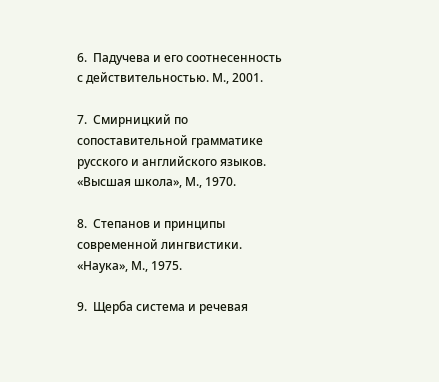6.  Падучева и его соотнесенность с действительностью. М., 2001.

7.  Смирницкий по сопоставительной грамматике русского и английского языков. «Высшая школа», М., 1970.

8.  Степанов и принципы современной лингвистики. «Наука», М., 1975.

9.  Щерба система и речевая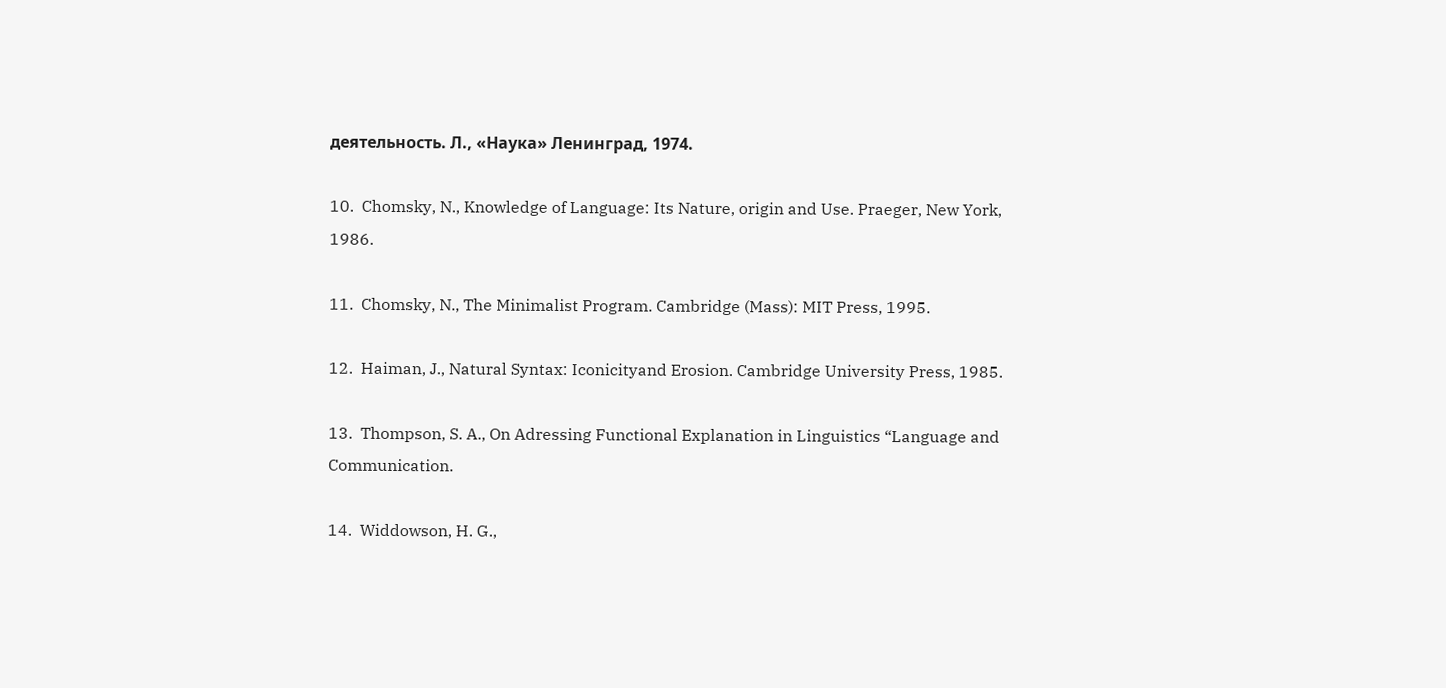деятельность. Л., «Наука» Ленинград, 1974.

10.  Chomsky, N., Knowledge of Language: Its Nature, origin and Use. Praeger, New York, 1986.

11.  Chomsky, N., The Minimalist Program. Cambridge (Mass): MIT Press, 1995.

12.  Haiman, J., Natural Syntax: Iconicityand Erosion. Cambridge University Press, 1985.

13.  Thompson, S. A., On Adressing Functional Explanation in Linguistics “Language and Communication.

14.  Widdowson, H. G.,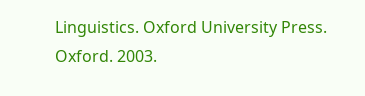Linguistics. Oxford University Press. Oxford. 2003.